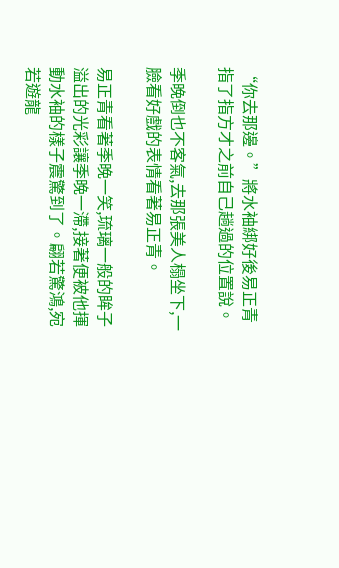“你去那邊。”將水袖綁好後易正青指了指方才之前自己趟過的位置說。

季晚倒也不客氣,去那張美人榻坐下,一臉看好戲的表情看著易正青。

易正青看著季晚一笑,琉璃一般的眸子溢出的光彩讓季晚一滯,接著便被他揮動水袖的樣子震驚到了。翩若驚鴻,宛若遊龍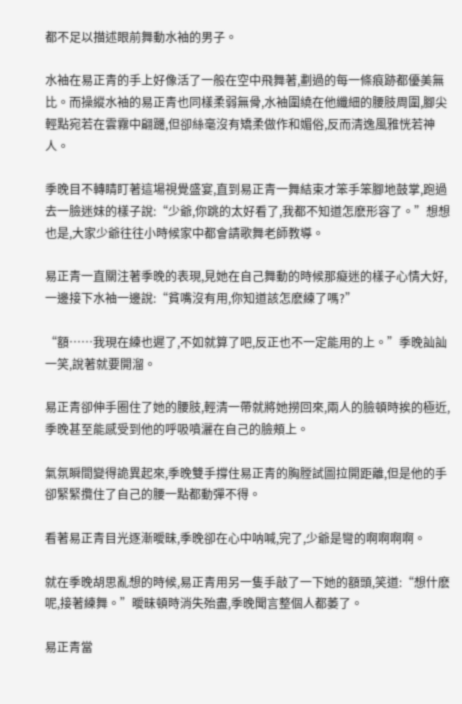都不足以描述眼前舞動水袖的男子。

水袖在易正青的手上好像活了一般在空中飛舞著,劃過的每一條痕跡都優美無比。而操縱水袖的易正青也同樣柔弱無骨,水袖圍繞在他纖細的腰肢周圍,腳尖輕點宛若在雲霧中翩躚,但卻絲毫沒有矯柔做作和媚俗,反而清逸風雅恍若神人。

季晚目不轉睛盯著這場視覺盛宴,直到易正青一舞結束才笨手笨腳地鼓掌,跑過去一臉迷妹的樣子說:“少爺,你跳的太好看了,我都不知道怎麽形容了。”想想也是,大家少爺往往小時候家中都會請歌舞老師教導。

易正青一直關注著季晚的表現,見她在自己舞動的時候那癡迷的樣子心情大好,一邊接下水袖一邊說:“貧嘴沒有用,你知道該怎麽練了嗎?”

“額……我現在練也遲了,不如就算了吧,反正也不一定能用的上。”季晚訕訕一笑,說著就要開溜。

易正青卻伸手圈住了她的腰肢,輕清一帶就將她撈回來,兩人的臉頓時挨的極近,季晚甚至能感受到他的呼吸噴灑在自己的臉頰上。

氣氛瞬間變得詭異起來,季晚雙手撐住易正青的胸膛試圖拉開距離,但是他的手卻緊緊攬住了自己的腰一點都動彈不得。

看著易正青目光逐漸曖昧,季晚卻在心中呐喊,完了,少爺是彎的啊啊啊啊。

就在季晚胡思亂想的時候,易正青用另一隻手敲了一下她的額頭,笑道:“想什麽呢,接著練舞。”曖昧頓時消失殆盡,季晚聞言整個人都萎了。

易正青當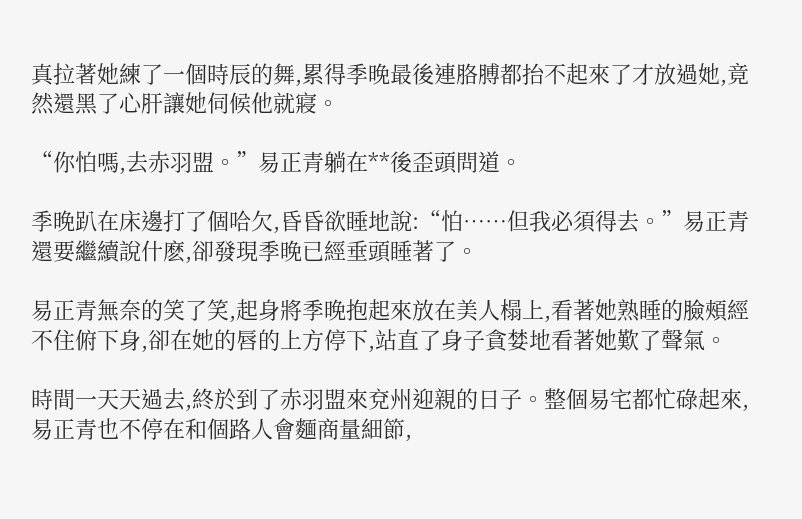真拉著她練了一個時辰的舞,累得季晚最後連胳膊都抬不起來了才放過她,竟然還黑了心肝讓她伺候他就寢。

“你怕嗎,去赤羽盟。”易正青躺在**後歪頭問道。

季晚趴在床邊打了個哈欠,昏昏欲睡地說:“怕……但我必須得去。”易正青還要繼續說什麽,卻發現季晚已經垂頭睡著了。

易正青無奈的笑了笑,起身將季晚抱起來放在美人榻上,看著她熟睡的臉頰經不住俯下身,卻在她的唇的上方停下,站直了身子貪婪地看著她歎了聲氣。

時間一天天過去,終於到了赤羽盟來兗州迎親的日子。整個易宅都忙碌起來,易正青也不停在和個路人會麵商量細節,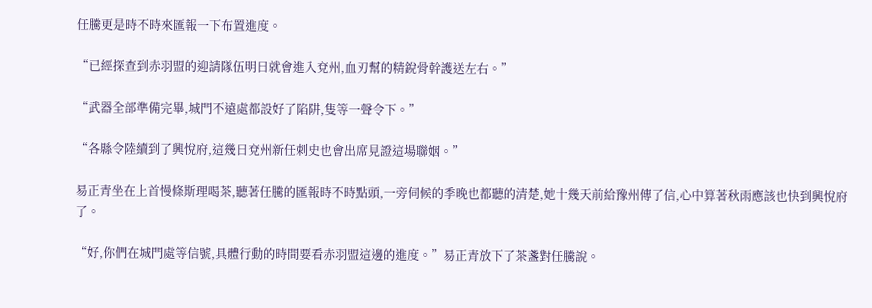任騰更是時不時來匯報一下布置進度。

“已經探查到赤羽盟的迎請隊伍明日就會進入兗州,血刃幫的精銳骨幹護送左右。”

“武器全部準備完畢,城門不遠處都設好了陷阱,隻等一聲令下。”

“各縣令陸續到了興悅府,這幾日兗州新任刺史也會出席見證這場聯姻。”

易正青坐在上首慢條斯理喝茶,聽著任騰的匯報時不時點頭,一旁伺候的季晚也都聽的清楚,她十幾天前給豫州傳了信,心中算著秋雨應該也快到興悅府了。

“好,你們在城門處等信號,具體行動的時間要看赤羽盟這邊的進度。”易正青放下了茶盞對任騰說。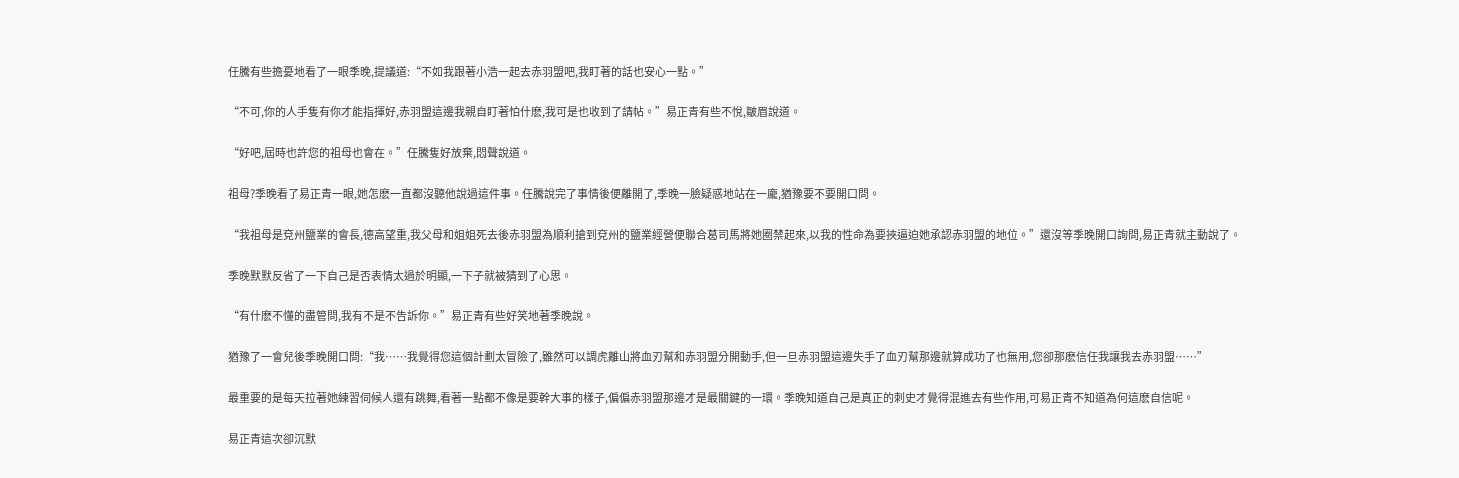任騰有些擔憂地看了一眼季晚,提議道:“不如我跟著小浩一起去赤羽盟吧,我盯著的話也安心一點。”

“不可,你的人手隻有你才能指揮好,赤羽盟這邊我親自盯著怕什麽,我可是也收到了請帖。”易正青有些不悅,皺眉說道。

“好吧,屆時也許您的祖母也會在。”任騰隻好放棄,悶聲說道。

祖母?季晚看了易正青一眼,她怎麽一直都沒聽他說過這件事。任騰說完了事情後便離開了,季晚一臉疑惑地站在一龐,猶豫要不要開口問。

“我祖母是兗州鹽業的會長,德高望重,我父母和姐姐死去後赤羽盟為順利搶到兗州的鹽業經營便聯合葛司馬將她圈禁起來,以我的性命為要挾逼迫她承認赤羽盟的地位。”還沒等季晚開口詢問,易正青就主動說了。

季晚默默反省了一下自己是否表情太過於明顯,一下子就被猜到了心思。

“有什麽不懂的盡管問,我有不是不告訴你。”易正青有些好笑地著季晚說。

猶豫了一會兒後季晚開口問:“我……我覺得您這個計劃太冒險了,雖然可以調虎離山將血刃幫和赤羽盟分開動手,但一旦赤羽盟這邊失手了血刃幫那邊就算成功了也無用,您卻那麽信任我讓我去赤羽盟……”

最重要的是每天拉著她練習伺候人還有跳舞,看著一點都不像是要幹大事的樣子,偏偏赤羽盟那邊才是最關鍵的一環。季晚知道自己是真正的刺史才覺得混進去有些作用,可易正青不知道為何這麽自信呢。

易正青這次卻沉默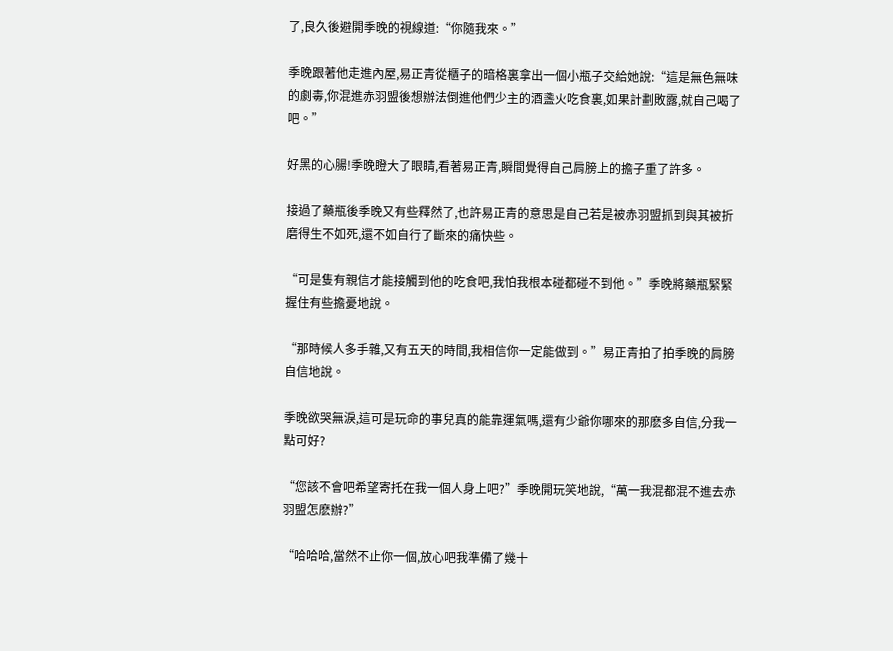了,良久後避開季晚的視線道:“你隨我來。”

季晚跟著他走進內屋,易正青從櫃子的暗格裏拿出一個小瓶子交給她說:“這是無色無味的劇毒,你混進赤羽盟後想辦法倒進他們少主的酒盞火吃食裏,如果計劃敗露,就自己喝了吧。”

好黑的心腸!季晚瞪大了眼睛,看著易正青,瞬間覺得自己肩膀上的擔子重了許多。

接過了藥瓶後季晚又有些釋然了,也許易正青的意思是自己若是被赤羽盟抓到與其被折磨得生不如死,還不如自行了斷來的痛快些。

“可是隻有親信才能接觸到他的吃食吧,我怕我根本碰都碰不到他。”季晚將藥瓶緊緊握住有些擔憂地說。

“那時候人多手雜,又有五天的時間,我相信你一定能做到。”易正青拍了拍季晚的肩膀自信地說。

季晚欲哭無淚,這可是玩命的事兒真的能靠運氣嗎,還有少爺你哪來的那麽多自信,分我一點可好?

“您該不會吧希望寄托在我一個人身上吧?”季晚開玩笑地說,“萬一我混都混不進去赤羽盟怎麽辦?”

“哈哈哈,當然不止你一個,放心吧我準備了幾十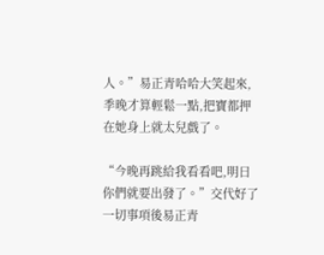人。”易正青哈哈大笑起來,季晚才算輕鬆一點,把寶都押在她身上就太兒戲了。

“今晚再跳給我看看吧,明日你們就要出發了。”交代好了一切事項後易正青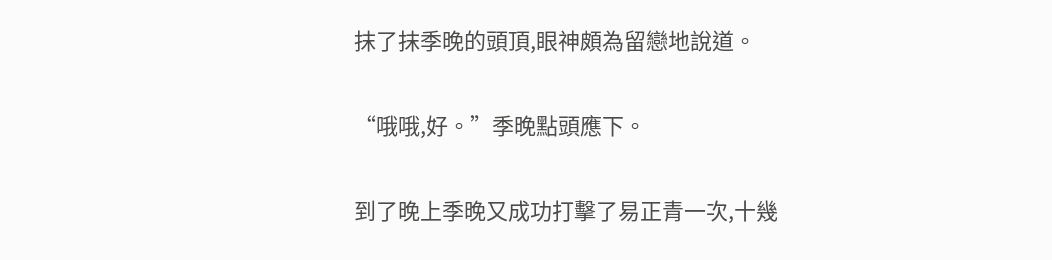抹了抹季晚的頭頂,眼神頗為留戀地說道。

“哦哦,好。”季晚點頭應下。

到了晚上季晚又成功打擊了易正青一次,十幾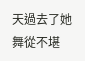天過去了她舞從不堪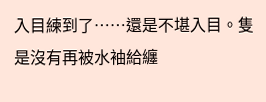入目練到了……還是不堪入目。隻是沒有再被水袖給纏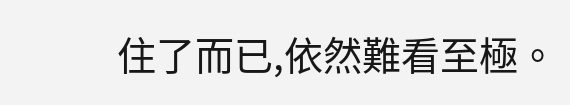住了而已,依然難看至極。